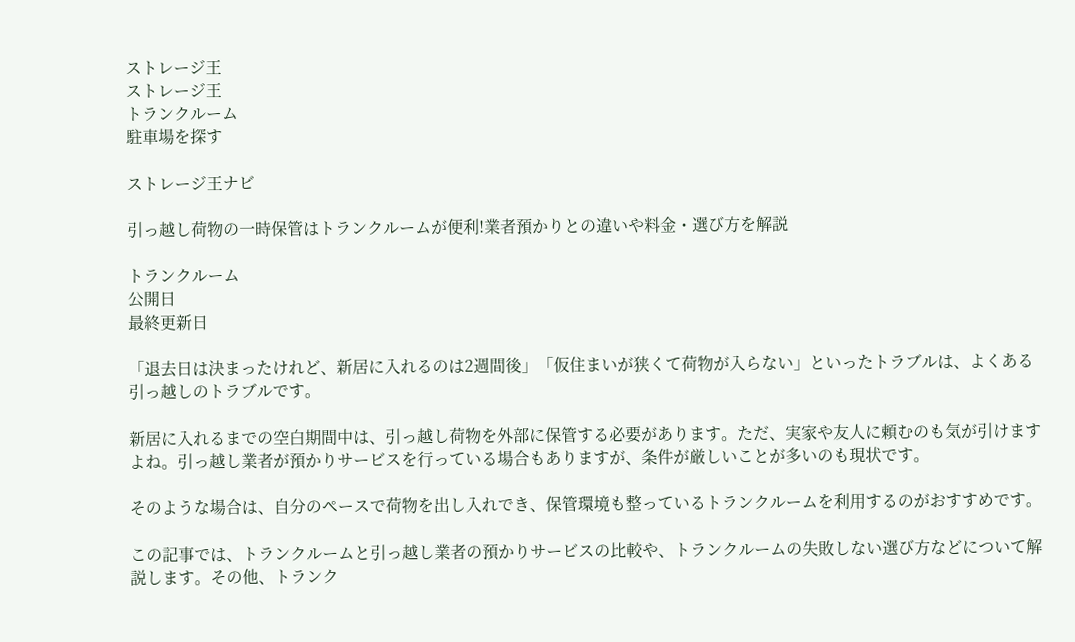ストレージ王
ストレージ王
トランクルーム
駐車場を探す

ストレージ王ナビ

引っ越し荷物の一時保管はトランクルームが便利!業者預かりとの違いや料金・選び方を解説

トランクルーム
公開日
最終更新日

「退去日は決まったけれど、新居に入れるのは2週間後」「仮住まいが狭くて荷物が入らない」といったトラブルは、よくある引っ越しのトラブルです。

新居に入れるまでの空白期間中は、引っ越し荷物を外部に保管する必要があります。ただ、実家や友人に頼むのも気が引けますよね。引っ越し業者が預かりサービスを行っている場合もありますが、条件が厳しいことが多いのも現状です。

そのような場合は、自分のペースで荷物を出し入れでき、保管環境も整っているトランクルームを利用するのがおすすめです。

この記事では、トランクルームと引っ越し業者の預かりサービスの比較や、トランクルームの失敗しない選び方などについて解説します。その他、トランク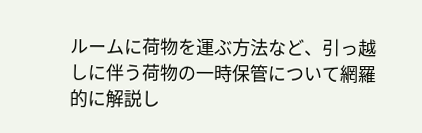ルームに荷物を運ぶ方法など、引っ越しに伴う荷物の一時保管について網羅的に解説し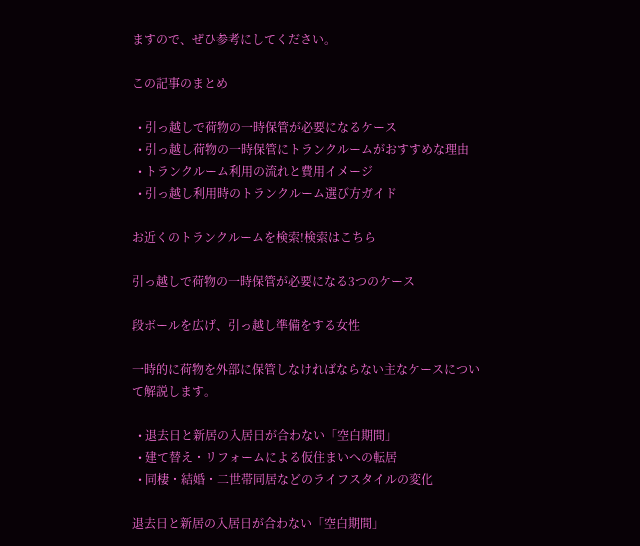ますので、ぜひ参考にしてください。

この記事のまとめ

  • 引っ越しで荷物の一時保管が必要になるケース
  • 引っ越し荷物の一時保管にトランクルームがおすすめな理由
  • トランクルーム利用の流れと費用イメージ
  • 引っ越し利用時のトランクルーム選び方ガイド

お近くのトランクルームを検索!検索はこちら

引っ越しで荷物の一時保管が必要になる3つのケース

段ボールを広げ、引っ越し準備をする女性

一時的に荷物を外部に保管しなければならない主なケースについて解説します。

  • 退去日と新居の入居日が合わない「空白期間」
  • 建て替え・リフォームによる仮住まいへの転居
  • 同棲・結婚・二世帯同居などのライフスタイルの変化

退去日と新居の入居日が合わない「空白期間」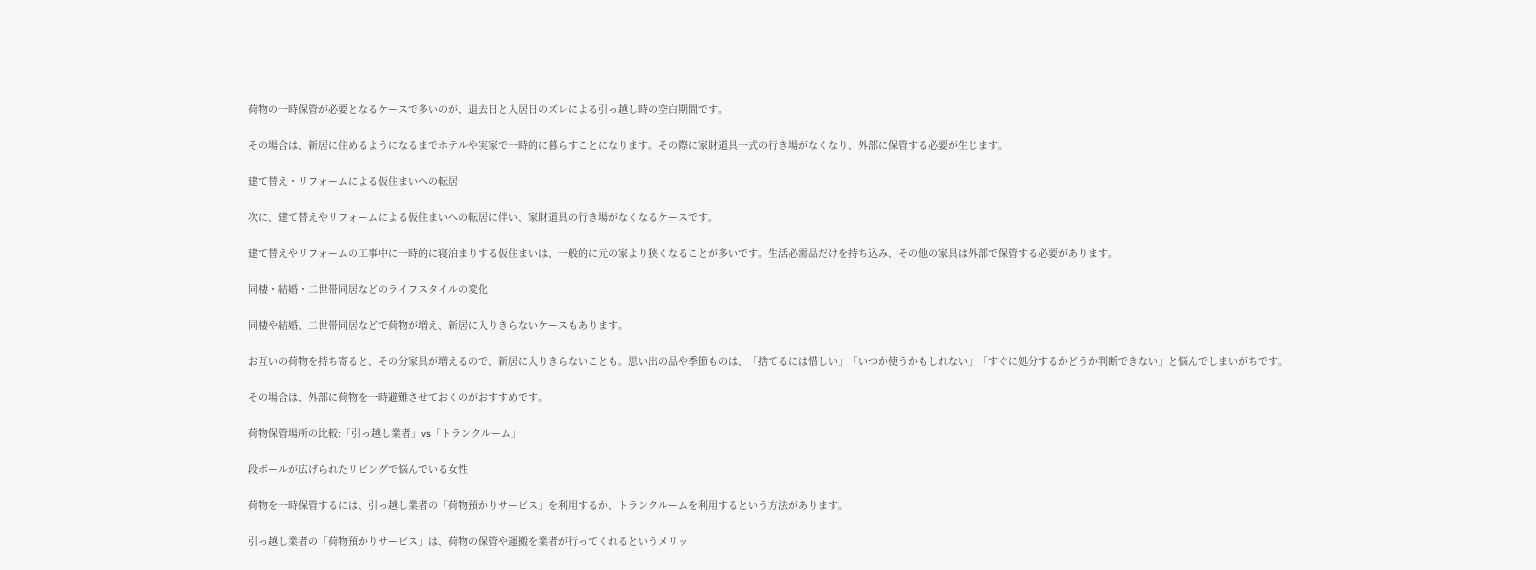荷物の一時保管が必要となるケースで多いのが、退去日と入居日のズレによる引っ越し時の空白期間です。

その場合は、新居に住めるようになるまでホテルや実家で一時的に暮らすことになります。その際に家財道具一式の行き場がなくなり、外部に保管する必要が生じます。

建て替え・リフォームによる仮住まいへの転居

次に、建て替えやリフォームによる仮住まいへの転居に伴い、家財道具の行き場がなくなるケースです。

建て替えやリフォームの工事中に一時的に寝泊まりする仮住まいは、一般的に元の家より狭くなることが多いです。生活必需品だけを持ち込み、その他の家具は外部で保管する必要があります。

同棲・結婚・二世帯同居などのライフスタイルの変化

同棲や結婚、二世帯同居などで荷物が増え、新居に入りきらないケースもあります。

お互いの荷物を持ち寄ると、その分家具が増えるので、新居に入りきらないことも。思い出の品や季節ものは、「捨てるには惜しい」「いつか使うかもしれない」「すぐに処分するかどうか判断できない」と悩んでしまいがちです。

その場合は、外部に荷物を一時避難させておくのがおすすめです。

荷物保管場所の比較:「引っ越し業者」vs「トランクルーム」

段ボールが広げられたリビングで悩んでいる女性

荷物を一時保管するには、引っ越し業者の「荷物預かりサービス」を利用するか、トランクルームを利用するという方法があります。

引っ越し業者の「荷物預かりサービス」は、荷物の保管や運搬を業者が行ってくれるというメリッ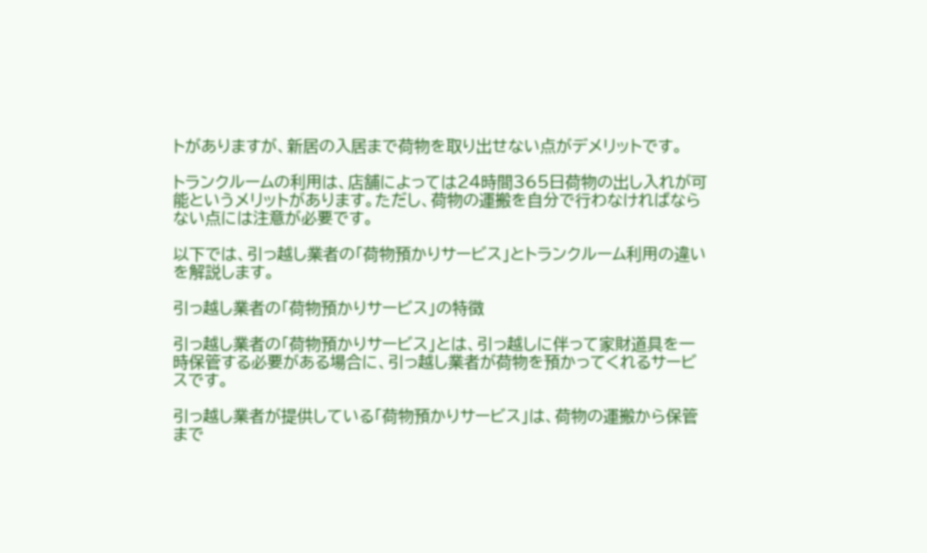トがありますが、新居の入居まで荷物を取り出せない点がデメリットです。

トランクルームの利用は、店舗によっては24時間365日荷物の出し入れが可能というメリットがあります。ただし、荷物の運搬を自分で行わなければならない点には注意が必要です。

以下では、引っ越し業者の「荷物預かりサービス」とトランクルーム利用の違いを解説します。

引っ越し業者の「荷物預かりサービス」の特徴

引っ越し業者の「荷物預かりサービス」とは、引っ越しに伴って家財道具を一時保管する必要がある場合に、引っ越し業者が荷物を預かってくれるサービスです。

引っ越し業者が提供している「荷物預かりサービス」は、荷物の運搬から保管まで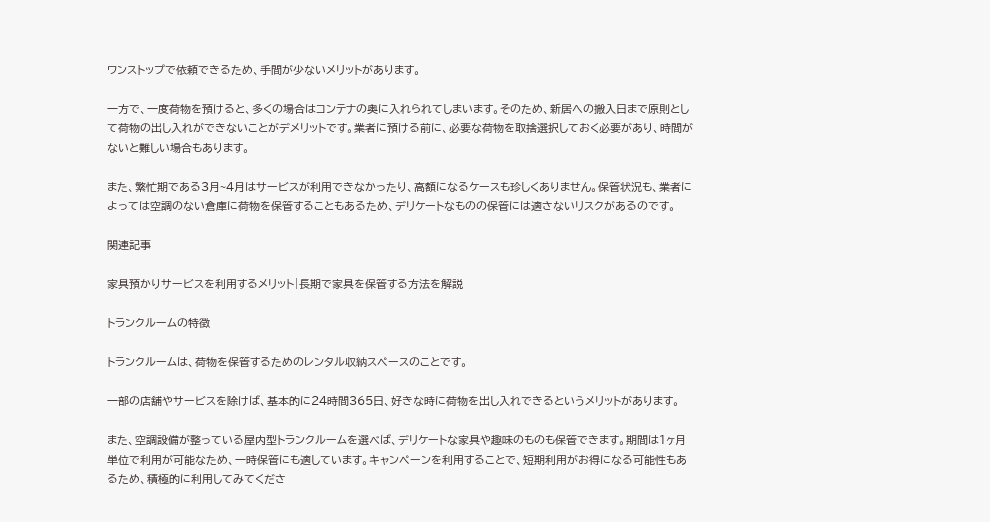ワンストップで依頼できるため、手間が少ないメリットがあります。

一方で、一度荷物を預けると、多くの場合はコンテナの奥に入れられてしまいます。そのため、新居への搬入日まで原則として荷物の出し入れができないことがデメリットです。業者に預ける前に、必要な荷物を取捨選択しておく必要があり、時間がないと難しい場合もあります。

また、繁忙期である3月~4月はサービスが利用できなかったり、高額になるケースも珍しくありません。保管状況も、業者によっては空調のない倉庫に荷物を保管することもあるため、デリケートなものの保管には適さないリスクがあるのです。

関連記事

家具預かりサービスを利用するメリット|長期で家具を保管する方法を解説

トランクルームの特徴

トランクルームは、荷物を保管するためのレンタル収納スペースのことです。

一部の店舗やサービスを除けば、基本的に24時間365日、好きな時に荷物を出し入れできるというメリットがあります。

また、空調設備が整っている屋内型トランクルームを選べば、デリケートな家具や趣味のものも保管できます。期間は1ヶ月単位で利用が可能なため、一時保管にも適しています。キャンペーンを利用することで、短期利用がお得になる可能性もあるため、積極的に利用してみてくださ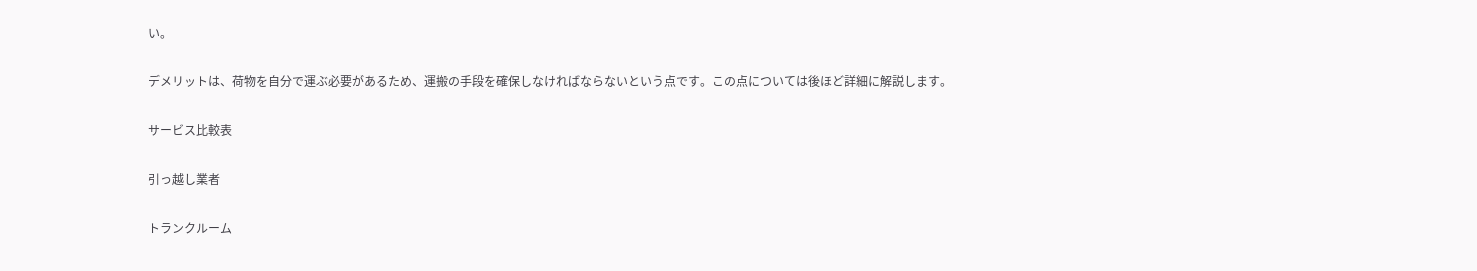い。

デメリットは、荷物を自分で運ぶ必要があるため、運搬の手段を確保しなければならないという点です。この点については後ほど詳細に解説します。

サービス比較表

引っ越し業者

トランクルーム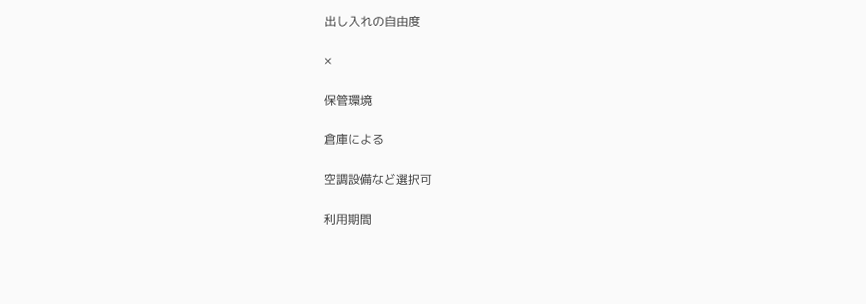出し入れの自由度

×

保管環境

倉庫による

空調設備など選択可

利用期間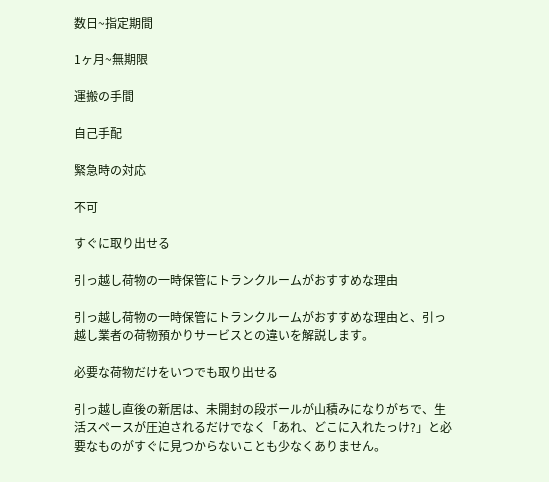数日~指定期間

1ヶ月~無期限

運搬の手間

自己手配

緊急時の対応

不可

すぐに取り出せる

引っ越し荷物の一時保管にトランクルームがおすすめな理由

引っ越し荷物の一時保管にトランクルームがおすすめな理由と、引っ越し業者の荷物預かりサービスとの違いを解説します。

必要な荷物だけをいつでも取り出せる

引っ越し直後の新居は、未開封の段ボールが山積みになりがちで、生活スペースが圧迫されるだけでなく「あれ、どこに入れたっけ?」と必要なものがすぐに見つからないことも少なくありません。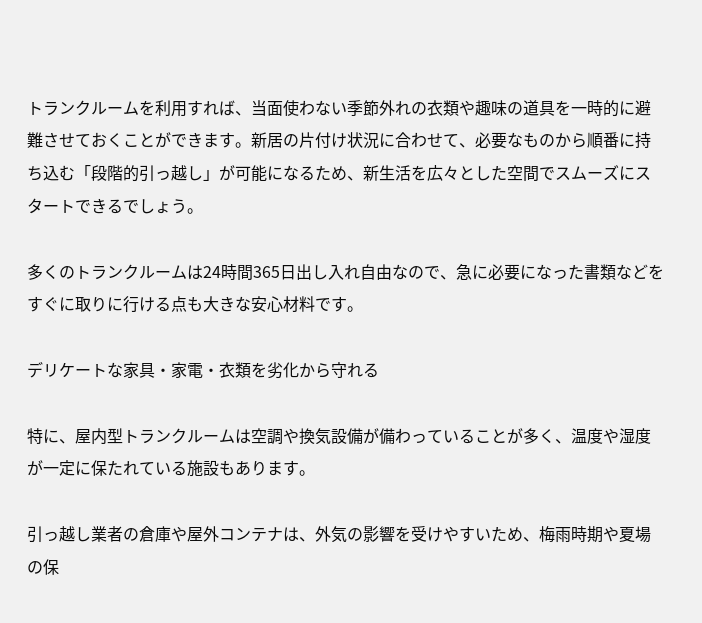トランクルームを利用すれば、当面使わない季節外れの衣類や趣味の道具を一時的に避難させておくことができます。新居の片付け状況に合わせて、必要なものから順番に持ち込む「段階的引っ越し」が可能になるため、新生活を広々とした空間でスムーズにスタートできるでしょう。

多くのトランクルームは24時間365日出し入れ自由なので、急に必要になった書類などをすぐに取りに行ける点も大きな安心材料です。

デリケートな家具・家電・衣類を劣化から守れる

特に、屋内型トランクルームは空調や換気設備が備わっていることが多く、温度や湿度が一定に保たれている施設もあります。

引っ越し業者の倉庫や屋外コンテナは、外気の影響を受けやすいため、梅雨時期や夏場の保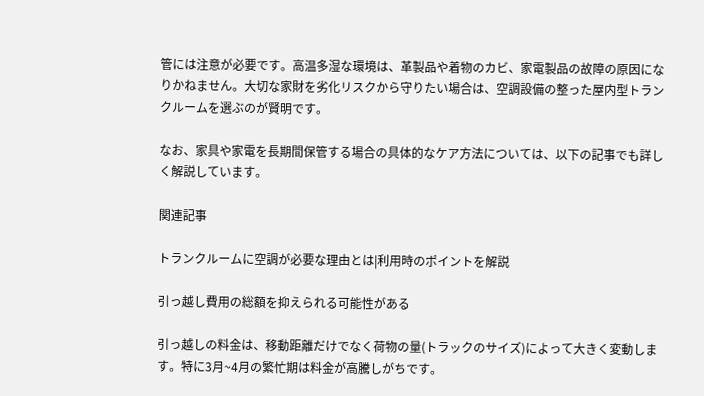管には注意が必要です。高温多湿な環境は、革製品や着物のカビ、家電製品の故障の原因になりかねません。大切な家財を劣化リスクから守りたい場合は、空調設備の整った屋内型トランクルームを選ぶのが賢明です。

なお、家具や家電を長期間保管する場合の具体的なケア方法については、以下の記事でも詳しく解説しています。

関連記事

トランクルームに空調が必要な理由とは|利用時のポイントを解説

引っ越し費用の総額を抑えられる可能性がある

引っ越しの料金は、移動距離だけでなく荷物の量(トラックのサイズ)によって大きく変動します。特に3月~4月の繁忙期は料金が高騰しがちです。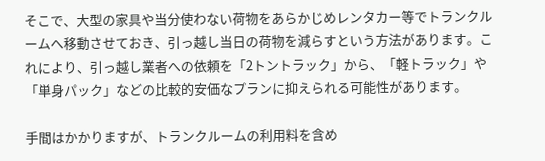そこで、大型の家具や当分使わない荷物をあらかじめレンタカー等でトランクルームへ移動させておき、引っ越し当日の荷物を減らすという方法があります。これにより、引っ越し業者への依頼を「2トントラック」から、「軽トラック」や「単身パック」などの比較的安価なプランに抑えられる可能性があります。

手間はかかりますが、トランクルームの利用料を含め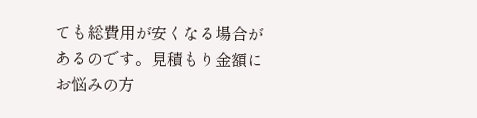ても総費用が安くなる場合があるのです。見積もり金額にお悩みの方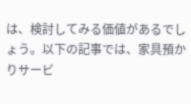は、検討してみる価値があるでしょう。以下の記事では、家具預かりサービ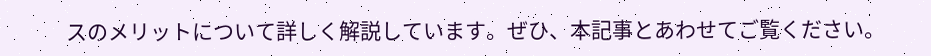スのメリットについて詳しく解説しています。ぜひ、本記事とあわせてご覧ください。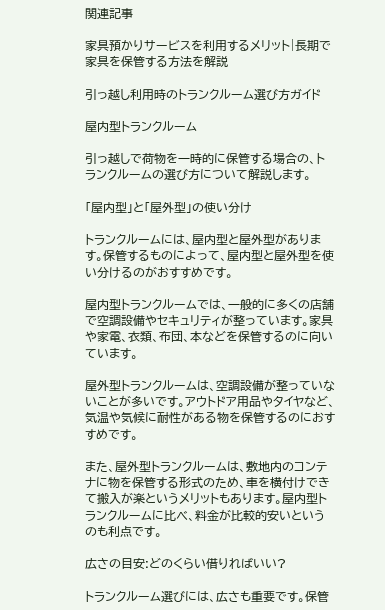関連記事

家具預かりサービスを利用するメリット|長期で家具を保管する方法を解説

引っ越し利用時のトランクルーム選び方ガイド

屋内型トランクルーム

引っ越しで荷物を一時的に保管する場合の、トランクルームの選び方について解説します。

「屋内型」と「屋外型」の使い分け

トランクルームには、屋内型と屋外型があります。保管するものによって、屋内型と屋外型を使い分けるのがおすすめです。

屋内型トランクルームでは、一般的に多くの店舗で空調設備やセキュリティが整っています。家具や家電、衣類、布団、本などを保管するのに向いています。

屋外型トランクルームは、空調設備が整っていないことが多いです。アウトドア用品やタイヤなど、気温や気候に耐性がある物を保管するのにおすすめです。

また、屋外型トランクルームは、敷地内のコンテナに物を保管する形式のため、車を横付けできて搬入が楽というメリットもあります。屋内型トランクルームに比べ、料金が比較的安いというのも利点です。

広さの目安:どのくらい借りればいい?

トランクルーム選びには、広さも重要です。保管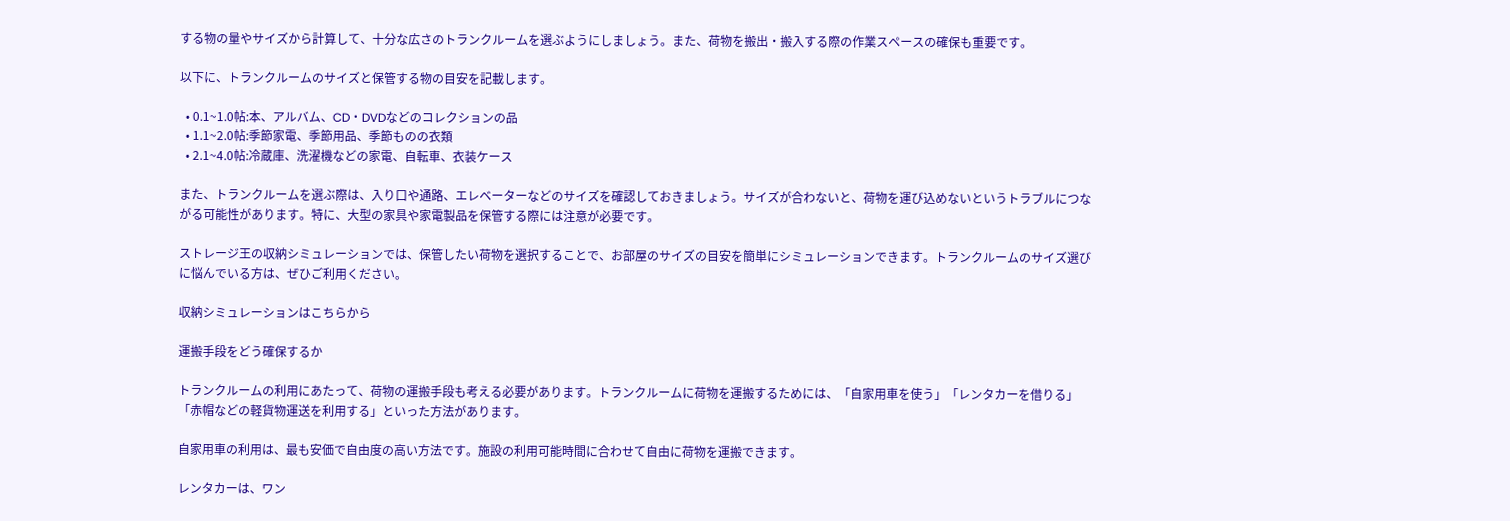する物の量やサイズから計算して、十分な広さのトランクルームを選ぶようにしましょう。また、荷物を搬出・搬入する際の作業スペースの確保も重要です。

以下に、トランクルームのサイズと保管する物の目安を記載します。

  • 0.1~1.0帖:本、アルバム、CD・DVDなどのコレクションの品
  • 1.1~2.0帖:季節家電、季節用品、季節ものの衣類
  • 2.1~4.0帖:冷蔵庫、洗濯機などの家電、自転車、衣装ケース

また、トランクルームを選ぶ際は、入り口や通路、エレベーターなどのサイズを確認しておきましょう。サイズが合わないと、荷物を運び込めないというトラブルにつながる可能性があります。特に、大型の家具や家電製品を保管する際には注意が必要です。

ストレージ王の収納シミュレーションでは、保管したい荷物を選択することで、お部屋のサイズの目安を簡単にシミュレーションできます。トランクルームのサイズ選びに悩んでいる方は、ぜひご利用ください。

収納シミュレーションはこちらから

運搬手段をどう確保するか

トランクルームの利用にあたって、荷物の運搬手段も考える必要があります。トランクルームに荷物を運搬するためには、「自家用車を使う」「レンタカーを借りる」「赤帽などの軽貨物運送を利用する」といった方法があります。

自家用車の利用は、最も安価で自由度の高い方法です。施設の利用可能時間に合わせて自由に荷物を運搬できます。

レンタカーは、ワン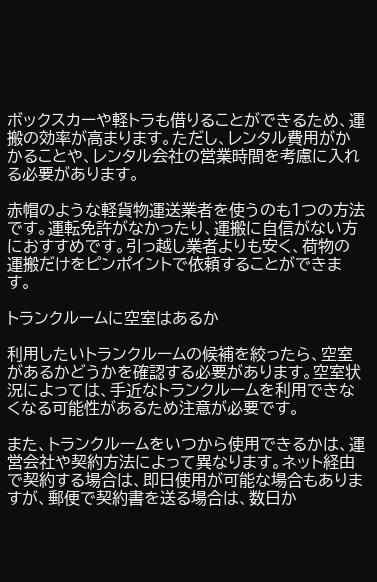ボックスカーや軽トラも借りることができるため、運搬の効率が高まります。ただし、レンタル費用がかかることや、レンタル会社の営業時間を考慮に入れる必要があります。

赤帽のような軽貨物運送業者を使うのも1つの方法です。運転免許がなかったり、運搬に自信がない方におすすめです。引っ越し業者よりも安く、荷物の運搬だけをピンポイントで依頼することができます。

トランクルームに空室はあるか

利用したいトランクルームの候補を絞ったら、空室があるかどうかを確認する必要があります。空室状況によっては、手近なトランクルームを利用できなくなる可能性があるため注意が必要です。

また、トランクルームをいつから使用できるかは、運営会社や契約方法によって異なります。ネット経由で契約する場合は、即日使用が可能な場合もありますが、郵便で契約書を送る場合は、数日か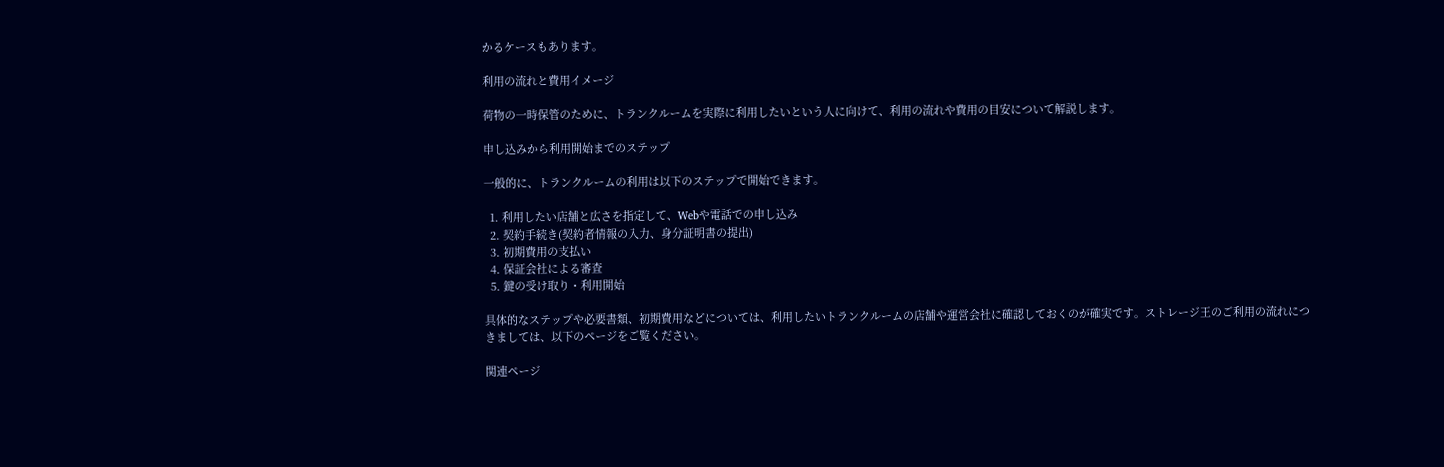かるケースもあります。

利用の流れと費用イメージ

荷物の一時保管のために、トランクルームを実際に利用したいという人に向けて、利用の流れや費用の目安について解説します。

申し込みから利用開始までのステップ

一般的に、トランクルームの利用は以下のステップで開始できます。

  1. 利用したい店舗と広さを指定して、Webや電話での申し込み
  2. 契約手続き(契約者情報の入力、身分証明書の提出)
  3. 初期費用の支払い
  4. 保証会社による審査
  5. 鍵の受け取り・利用開始

具体的なステップや必要書類、初期費用などについては、利用したいトランクルームの店舗や運営会社に確認しておくのが確実です。ストレージ王のご利用の流れにつきましては、以下のページをご覧ください。

関連ページ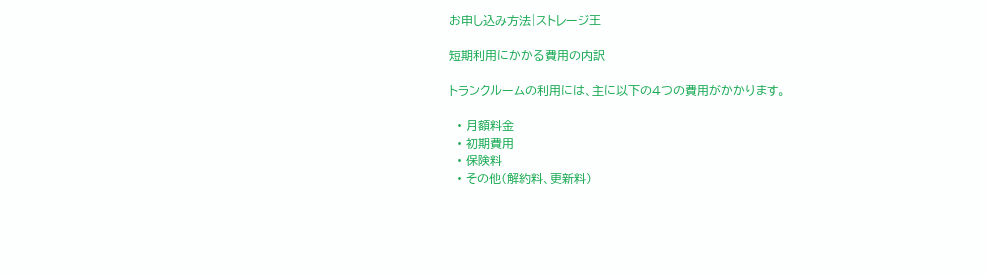お申し込み方法|ストレージ王

短期利用にかかる費用の内訳

トランクルームの利用には、主に以下の4つの費用がかかります。

  • 月額料金
  • 初期費用
  • 保険料
  • その他(解約料、更新料)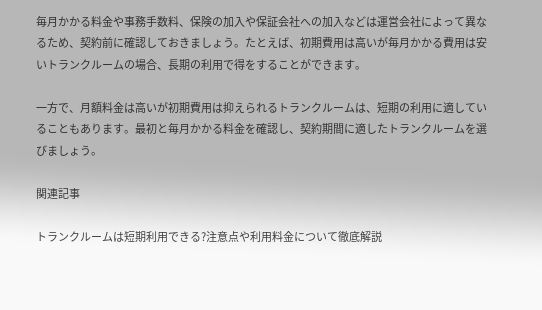毎月かかる料金や事務手数料、保険の加入や保証会社への加入などは運営会社によって異なるため、契約前に確認しておきましょう。たとえば、初期費用は高いが毎月かかる費用は安いトランクルームの場合、長期の利用で得をすることができます。

一方で、月額料金は高いが初期費用は抑えられるトランクルームは、短期の利用に適していることもあります。最初と毎月かかる料金を確認し、契約期間に適したトランクルームを選びましょう。

関連記事

トランクルームは短期利用できる?注意点や利用料金について徹底解説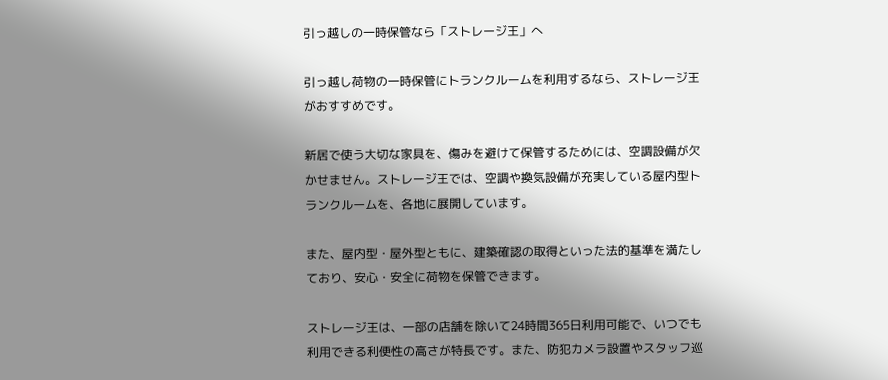引っ越しの一時保管なら「ストレージ王」へ

引っ越し荷物の一時保管にトランクルームを利用するなら、ストレージ王がおすすめです。

新居で使う大切な家具を、傷みを避けて保管するためには、空調設備が欠かせません。ストレージ王では、空調や換気設備が充実している屋内型トランクルームを、各地に展開しています。

また、屋内型・屋外型ともに、建築確認の取得といった法的基準を満たしており、安心・安全に荷物を保管できます。

ストレージ王は、一部の店舗を除いて24時間365日利用可能で、いつでも利用できる利便性の高さが特長です。また、防犯カメラ設置やスタッフ巡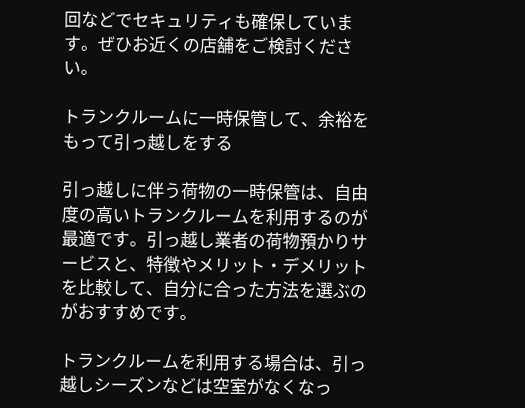回などでセキュリティも確保しています。ぜひお近くの店舗をご検討ください。

トランクルームに一時保管して、余裕をもって引っ越しをする

引っ越しに伴う荷物の一時保管は、自由度の高いトランクルームを利用するのが最適です。引っ越し業者の荷物預かりサービスと、特徴やメリット・デメリットを比較して、自分に合った方法を選ぶのがおすすめです。

トランクルームを利用する場合は、引っ越しシーズンなどは空室がなくなっ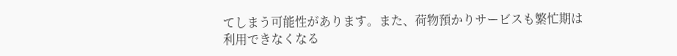てしまう可能性があります。また、荷物預かりサービスも繁忙期は利用できなくなる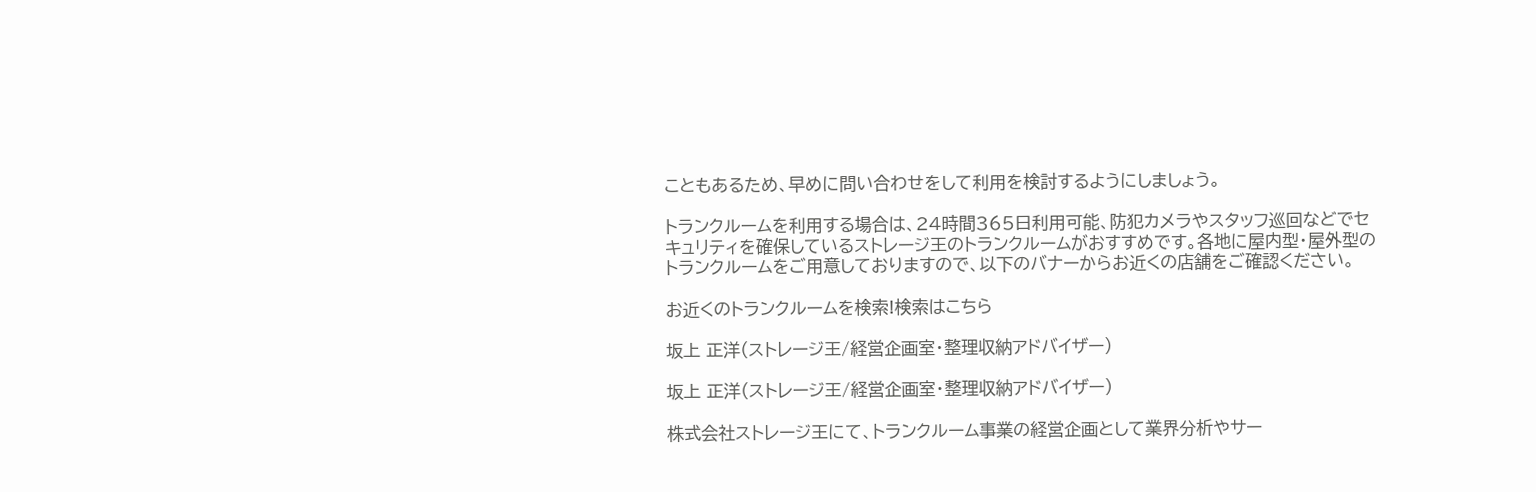こともあるため、早めに問い合わせをして利用を検討するようにしましょう。

トランクルームを利用する場合は、24時間365日利用可能、防犯カメラやスタッフ巡回などでセキュリティを確保しているストレージ王のトランクルームがおすすめです。各地に屋内型・屋外型のトランクルームをご用意しておりますので、以下のバナーからお近くの店舗をご確認ください。

お近くのトランクルームを検索!検索はこちら

坂上 正洋(ストレージ王/経営企画室・整理収納アドバイザー)

坂上 正洋(ストレージ王/経営企画室・整理収納アドバイザー)

株式会社ストレージ王にて、トランクルーム事業の経営企画として業界分析やサー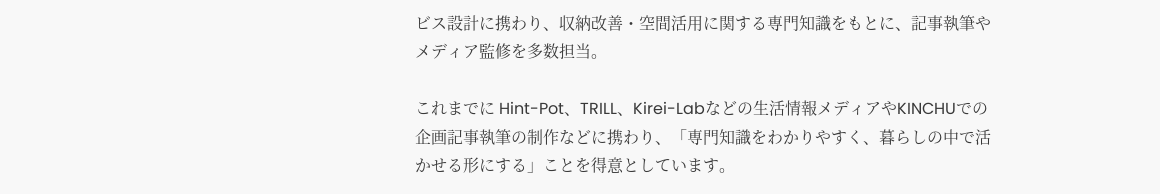ビス設計に携わり、収納改善・空間活用に関する専門知識をもとに、記事執筆やメディア監修を多数担当。

これまでに Hint-Pot、TRILL、Kirei-Labなどの生活情報メディアやKINCHUでの企画記事執筆の制作などに携わり、「専門知識をわかりやすく、暮らしの中で活かせる形にする」ことを得意としています。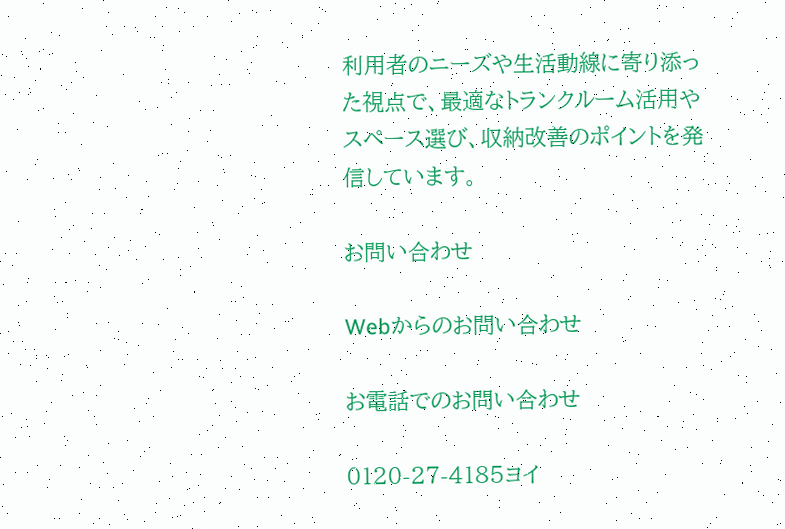利用者のニーズや生活動線に寄り添った視点で、最適なトランクルーム活用やスペース選び、収納改善のポイントを発信しています。

お問い合わせ

Webからのお問い合わせ

お電話でのお問い合わせ

0120-27-4185ヨイ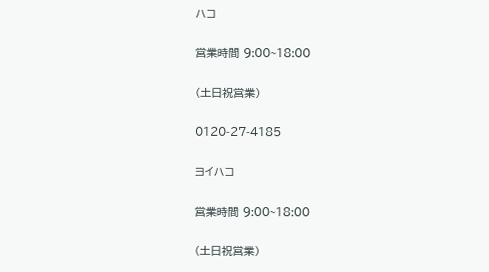ハコ

営業時間 9:00~18:00

(土日祝営業)

0120-27-4185

ヨイハコ

営業時間 9:00~18:00

(土日祝営業)